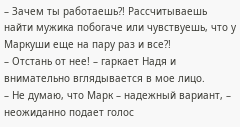– Зачем ты работаешь?! Рассчитываешь найти мужика побогаче или чувствуешь, что у Маркуши еще на пару раз и все?!
– Отстань от нее! – гаркает Надя и внимательно вглядывается в мое лицо.
– Не думаю, что Марк – надежный вариант, – неожиданно подает голос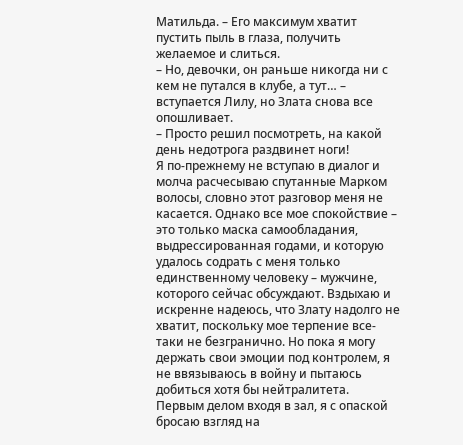Матильда. – Его максимум хватит пустить пыль в глаза, получить желаемое и слиться.
– Но, девочки, он раньше никогда ни с кем не путался в клубе, а тут… – вступается Лилу, но Злата снова все опошливает.
– Просто решил посмотреть, на какой день недотрога раздвинет ноги!
Я по-прежнему не вступаю в диалог и молча расчесываю спутанные Марком волосы, словно этот разговор меня не касается. Однако все мое спокойствие – это только маска самообладания, выдрессированная годами, и которую удалось содрать с меня только единственному человеку – мужчине, которого сейчас обсуждают. Вздыхаю и искренне надеюсь, что Злату надолго не хватит, поскольку мое терпение все-таки не безгранично. Но пока я могу держать свои эмоции под контролем, я не ввязываюсь в войну и пытаюсь добиться хотя бы нейтралитета.
Первым делом входя в зал, я с опаской бросаю взгляд на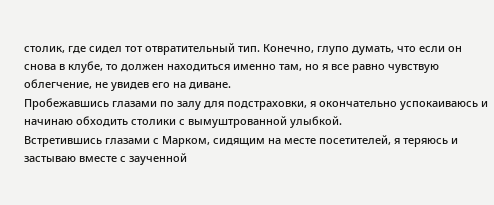столик, где сидел тот отвратительный тип. Конечно, глупо думать, что если он снова в клубе, то должен находиться именно там, но я все равно чувствую облегчение, не увидев его на диване.
Пробежавшись глазами по залу для подстраховки, я окончательно успокаиваюсь и начинаю обходить столики с вымуштрованной улыбкой.
Встретившись глазами с Марком, сидящим на месте посетителей, я теряюсь и застываю вместе с заученной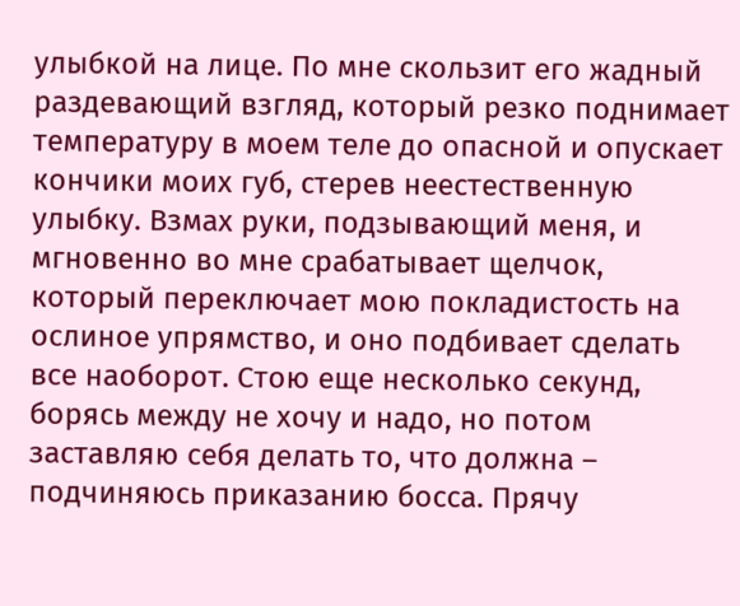улыбкой на лице. По мне скользит его жадный раздевающий взгляд, который резко поднимает температуру в моем теле до опасной и опускает кончики моих губ, стерев неестественную улыбку. Взмах руки, подзывающий меня, и мгновенно во мне срабатывает щелчок, который переключает мою покладистость на ослиное упрямство, и оно подбивает сделать все наоборот. Стою еще несколько секунд, борясь между не хочу и надо, но потом заставляю себя делать то, что должна – подчиняюсь приказанию босса. Прячу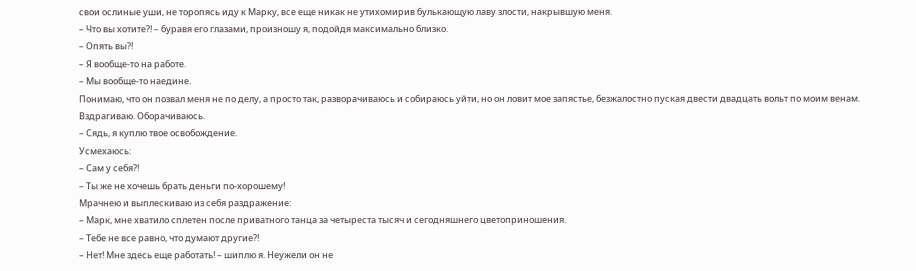свои ослиные уши, не торопясь иду к Марку, все еще никак не утихомирив булькающую лаву злости, накрывшую меня.
– Что вы хотите?! – буравя его глазами, произношу я, подойдя максимально близко.
– Опять вы?!
– Я вообще-то на работе.
– Мы вообще-то наедине.
Понимаю, что он позвал меня не по делу, а просто так, разворачиваюсь и собираюсь уйти, но он ловит мое запястье, безжалостно пуская двести двадцать вольт по моим венам.
Вздрагиваю. Оборачиваюсь.
– Сядь, я куплю твое освобождение.
Усмехаюсь:
– Сам у себя?!
– Ты же не хочешь брать деньги по-хорошему!
Мрачнею и выплескиваю из себя раздражение:
– Марк, мне хватило сплетен после приватного танца за четыреста тысяч и сегодняшнего цветоприношения.
– Тебе не все равно, что думают другие?!
– Нет! Мне здесь еще работать! – шиплю я. Неужели он не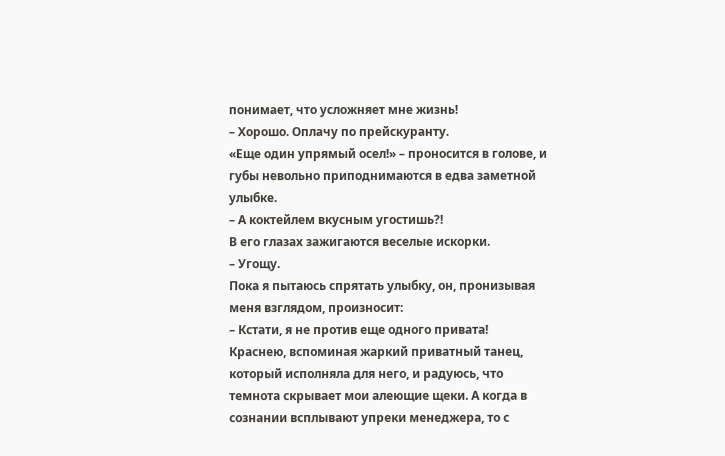понимает, что усложняет мне жизнь!
– Хорошо. Оплачу по прейскуранту.
«Еще один упрямый осел!» – проносится в голове, и губы невольно приподнимаются в едва заметной улыбке.
– А коктейлем вкусным угостишь?!
В его глазах зажигаются веселые искорки.
– Угощу.
Пока я пытаюсь спрятать улыбку, он, пронизывая меня взглядом, произносит:
– Кстати, я не против еще одного привата!
Краснею, вспоминая жаркий приватный танец, который исполняла для него, и радуюсь, что темнота скрывает мои алеющие щеки. А когда в сознании всплывают упреки менеджера, то с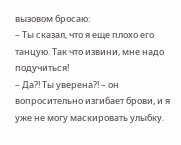вызовом бросаю:
– Ты сказал, что я еще плохо его танцую. Так что извини, мне надо подучиться!
– Да?! Ты уверена?! – он вопросительно изгибает брови, и я уже не могу маскировать улыбку.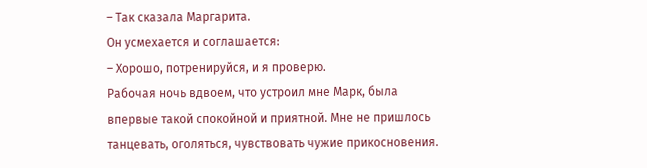– Так сказала Маргарита.
Он усмехается и соглашается:
– Хорошо, потренируйся, и я проверю.
Рабочая ночь вдвоем, что устроил мне Марк, была впервые такой спокойной и приятной. Мне не пришлось танцевать, оголяться, чувствовать чужие прикосновения.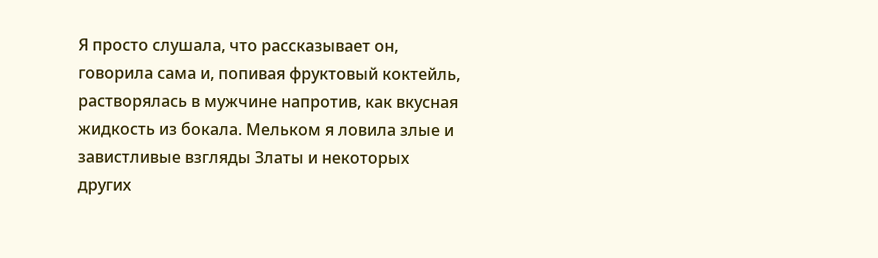Я просто слушала, что рассказывает он, говорила сама и, попивая фруктовый коктейль, растворялась в мужчине напротив, как вкусная жидкость из бокала. Мельком я ловила злые и завистливые взгляды Златы и некоторых других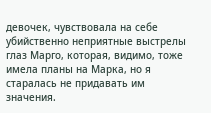девочек, чувствовала на себе убийственно неприятные выстрелы глаз Марго, которая, видимо, тоже имела планы на Марка, но я старалась не придавать им значения.